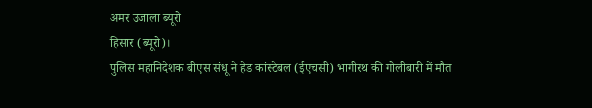अमर उजाला ब्यूरो
हिसार (ब्यूरो)।
पुलिस महानिदेशक बीएस संधू ने हेड कांस्टेबल (ईएचसी) भागीरथ की गोलीबारी में मौत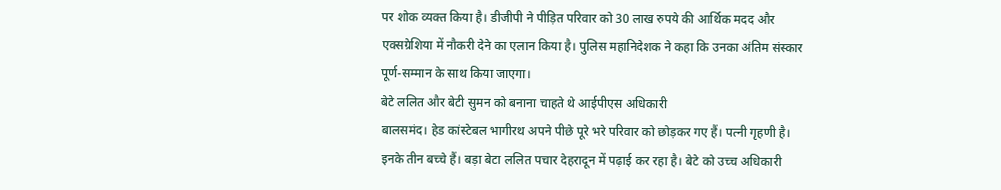पर शोक व्यक्त किया है। डीजीपी ने पीड़ित परिवार को 30 लाख रुपये की आर्थिक मदद और एक्सग्रेशिया में नौकरी देने का एलान किया है। पुलिस महानिदेशक ने कहा कि उनका अंतिम संस्कार पूर्ण-सम्मान के साथ किया जाएगा।
बेटे ललित और बेटी सुमन को बनाना चाहते थे आईपीएस अधिकारी
बालसमंद। हेड कांस्टेबल भागीरथ अपने पीछे पूरे भरे परिवार को छोड़कर गए हैं। पत्नी गृहणी है। इनके तीन बच्चे हैं। बड़ा बेटा ललित पचार देहरादून में पढ़ाई कर रहा है। बेटे को उच्च अधिकारी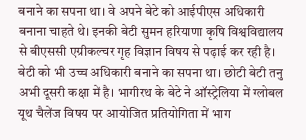बनाने का सपना था। वे अपने बेटे को आईपीएस अधिकारी बनाना चाहते थे। इनकी बेटी सुमन हरियाणा कृषि विश्वविद्यालय से बीएससी एग्रीकल्चर गृह विज्ञान विषय से पढ़ाई कर रही है। बेटी को भी उच्च अधिकारी बनाने का सपना था। छोटी बेटी तनु अभी दूसरी कक्षा में है। भागीरथ के बेटे ने ऑस्ट्रेलिया में ग्लोबल यूथ चैलेंज विषय पर आयोजित प्रतियोगिता में भाग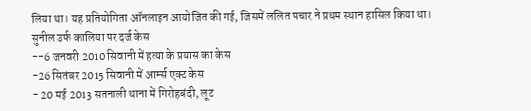लिया था। यह प्रतियोगिता ऑनलाइन आयोजित की गई, जिसमें ललित पचार ने प्रथम स्थान हासिल किया था।
सुनील उर्फ कालिया पर दर्ज केस
--6 जनवरी 2010 सिवानी में हत्या के प्रयास का केस
-26 सितंबर 2015 सिवानी में आर्म्स एक्ट केस
- 20 मई 2013 सतनाली थाना में गिरोहबंदी, लूट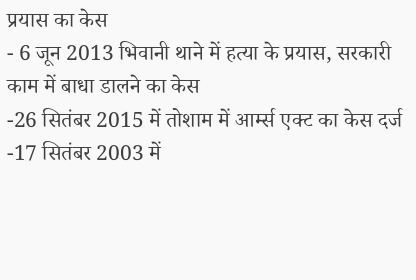प्रयास का केस
- 6 जून 2013 भिवानी थाने में हत्या के प्रयास, सरकारी काम में बाधा डालने का केस
-26 सितंबर 2015 में तोशाम में आर्म्स एक्ट का केस दर्ज
-17 सितंबर 2003 में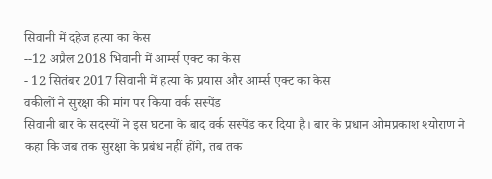सिवानी में दहेज हत्या का केस
--12 अप्रैल 2018 भिवानी में आर्म्स एक्ट का केस
- 12 सितंबर 2017 सिवानी में हत्या के प्रयास और आर्म्स एक्ट का केस
वकीलों ने सुरक्षा की मांग पर किया वर्क सस्पेंड
सिवानी बार के सदस्यों ने इस घटना के बाद वर्क सस्पेंड कर दिया है। बार के प्रधान ओमप्रकाश श्योराण ने कहा कि जब तक सुरक्षा के प्रबंध नहीं होंगे, तब तक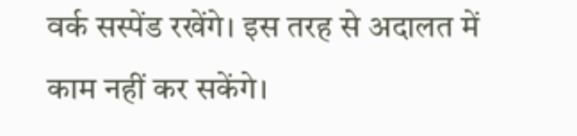वर्क सस्पेंड रखेंगे। इस तरह से अदालत में काम नहीं कर सकेंगे।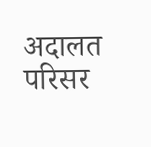अदालत परिसर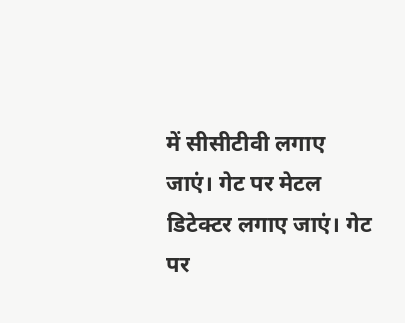में सीसीटीवी लगाए जाएं। गेट पर मेटल डिटेक्टर लगाए जाएं। गेट पर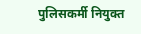पुलिसकर्मी नियुक्त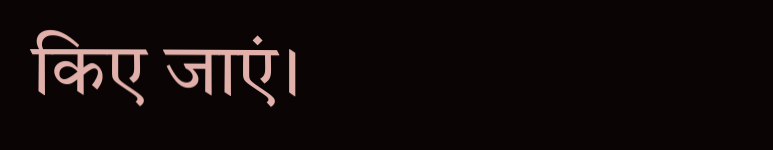किए जाएं।